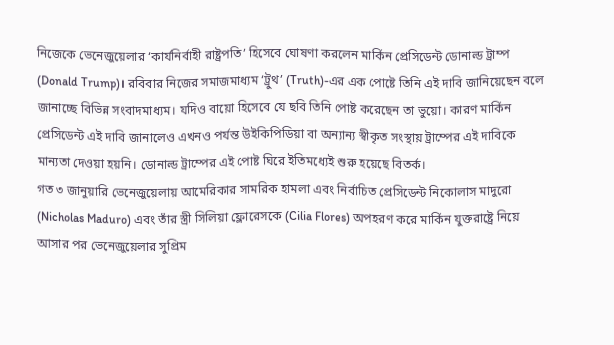নিজেকে ভেনেজুয়েলার ‘কার্যনির্বাহী রাষ্ট্রপতি’ হিসেবে ঘোষণা করলেন মার্কিন প্রেসিডেন্ট ডোনাল্ড ট্রাম্প (Donald Trump)। রবিবার নিজের সমাজমাধ্যম ‘ট্রুথ’ (Truth)-এর এক পোষ্টে তিনি এই দাবি জানিয়েছেন বলে জানাচ্ছে বিভিন্ন সংবাদমাধ্যম। যদিও বায়ো হিসেবে যে ছবি তিনি পোষ্ট করেছেন তা ভুয়ো। কারণ মার্কিন প্রেসিডেন্ট এই দাবি জানালেও এখনও পর্যন্ত উইকিপিডিয়া বা অন্যান্য স্বীকৃত সংস্থায় ট্রাম্পের এই দাবিকে মান্যতা দেওয়া হয়নি। ডোনাল্ড ট্রাম্পের এই পোষ্ট ঘিরে ইতিমধ্যেই শুরু হয়েছে বিতর্ক।
গত ৩ জানুয়ারি ভেনেজুয়েলায় আমেরিকার সামরিক হামলা এবং নির্বাচিত প্রেসিডেন্ট নিকোলাস মাদুরো (Nicholas Maduro) এবং তাঁর স্ত্রী সিলিয়া ফ্লোরেসকে (Cilia Flores) অপহরণ করে মার্কিন যুক্তরাষ্ট্রে নিয়ে আসার পর ভেনেজুয়েলার সুপ্রিম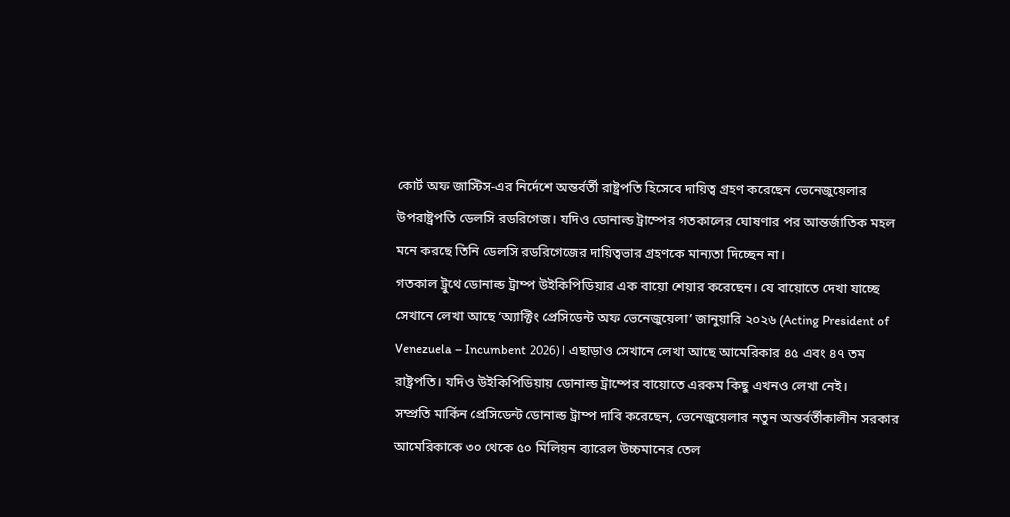কোর্ট অফ জাস্টিস-এর নির্দেশে অন্তর্বর্তী রাষ্ট্রপতি হিসেবে দায়িত্ব গ্রহণ করেছেন ভেনেজুয়েলার উপরাষ্ট্রপতি ডেলসি রডরিগেজ। যদিও ডোনাল্ড ট্রাম্পের গতকালের ঘোষণার পর আন্তর্জাতিক মহল মনে করছে তিনি ডেলসি রডরিগেজের দায়িত্বভার গ্রহণকে মান্যতা দিচ্ছেন না।
গতকাল ট্রুথে ডোনাল্ড ট্রাম্প উইকিপিডিয়ার এক বায়ো শেয়ার করেছেন। যে বায়োতে দেখা যাচ্ছে সেখানে লেখা আছে ‘অ্যাক্টিং প্রেসিডেন্ট অফ ভেনেজুয়েলা’ জানুয়ারি ২০২৬ (Acting President of Venezuela – Incumbent 2026)। এছাড়াও সেখানে লেখা আছে আমেরিকার ৪৫ এবং ৪৭ তম রাষ্ট্রপতি। যদিও উইকিপিডিয়ায় ডোনাল্ড ট্রাম্পের বায়োতে এরকম কিছু এখনও লেখা নেই।
সম্প্রতি মার্কিন প্রেসিডেন্ট ডোনাল্ড ট্রাম্প দাবি করেছেন, ভেনেজুয়েলার নতুন অন্তর্বর্তীকালীন সরকার আমেরিকাকে ৩০ থেকে ৫০ মিলিয়ন ব্যারেল উচ্চমানের তেল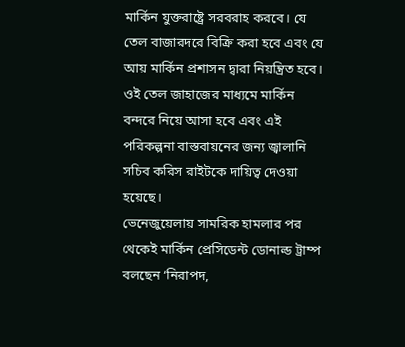মার্কিন যুক্তরাষ্ট্রে সরবরাহ করবে। যে তেল বাজারদরে বিক্রি করা হবে এবং যে আয় মার্কিন প্রশাসন দ্বারা নিয়ন্ত্রিত হবে। ওই তেল জাহাজের মাধ্যমে মার্কিন বন্দরে নিয়ে আসা হবে এবং এই পরিকল্পনা বাস্তবায়নের জন্য জ্বালানি সচিব করিস রাইটকে দায়িত্ব দেওয়া হয়েছে।
ভেনেজুয়েলায় সামরিক হামলার পর থেকেই মার্কিন প্রেসিডেন্ট ডোনাল্ড ট্রাম্প বলছেন ‘নিরাপদ,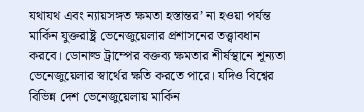যথাযথ এবং ন্যায়সঙ্গত ক্ষমতা হস্তান্তর’ না হওয়া পর্যন্ত মার্কিন যুক্তরাষ্ট্র ভেনেজুয়েলার প্রশাসনের তত্ত্বাবধান করবে। ডোনাল্ড ট্রাম্পের বক্তব্য ক্ষমতার শীর্ষস্থানে শূন্যতা ভেনেজুয়েলার স্বার্থের ক্ষতি করতে পারে। যদিও বিশ্বের বিভিন্ন দেশ ভেনেজুয়েলায় মার্কিন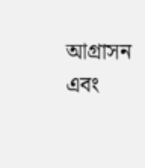আগ্রাসন এবং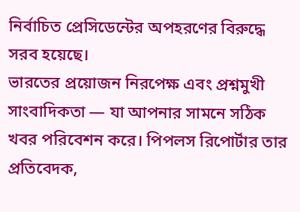নির্বাচিত প্রেসিডেন্টের অপহরণের বিরুদ্ধে সরব হয়েছে।
ভারতের প্রয়োজন নিরপেক্ষ এবং প্রশ্নমুখী সাংবাদিকতা — যা আপনার সামনে সঠিক খবর পরিবেশন করে। পিপলস রিপোর্টার তার প্রতিবেদক,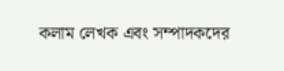কলাম লেখক এবং সম্পাদকদের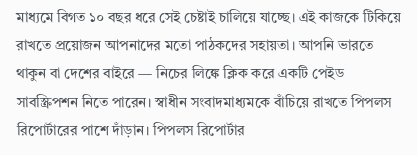মাধ্যমে বিগত ১০ বছর ধরে সেই চেষ্টাই চালিয়ে যাচ্ছে। এই কাজকে টিকিয়ে রাখতে প্রয়োজন আপনাদের মতো পাঠকদের সহায়তা। আপনি ভারতে থাকুন বা দেশের বাইরে — নিচের লিঙ্কে ক্লিক করে একটি পেইড সাবস্ক্রিপশন নিতে পারেন। স্বাধীন সংবাদমাধ্যমকে বাঁচিয়ে রাখতে পিপলস রিপোর্টারের পাশে দাঁড়ান। পিপলস রিপোর্টার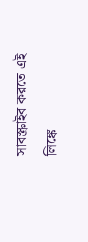সাবস্ক্রাইব করতে এই লিঙ্কে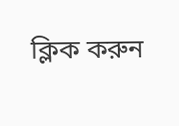ক্লিক করুন